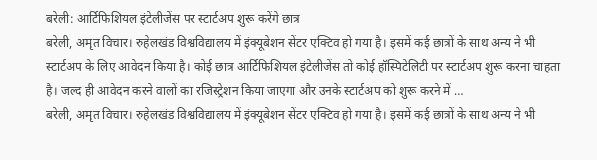बरेली: आर्टिफिशियल इंटेलीजेंस पर स्टार्टअप शुरू करेंगे छात्र
बरेली, अमृत विचार। रुहेलखंड विश्वविद्यालय में इंक्यूबेशन सेंटर एक्टिव हो गया है। इसमें कई छात्रों के साथ अन्य ने भी स्टार्टअप के लिए आवेदन किया है। कोई छात्र आर्टिफिशियल इंटेलीजेंस तो कोई हॉस्पिटेलिटी पर स्टार्टअप शुरू करना चाहता है। जल्द ही आवेदन करने वालों का रजिस्ट्रेशन किया जाएगा और उनके स्टार्टअप को शुरू करने में …
बरेली, अमृत विचार। रुहेलखंड विश्वविद्यालय में इंक्यूबेशन सेंटर एक्टिव हो गया है। इसमें कई छात्रों के साथ अन्य ने भी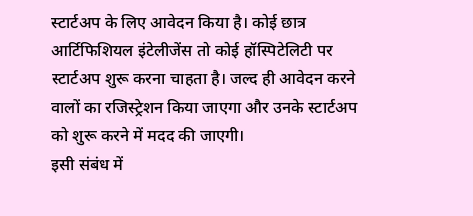स्टार्टअप के लिए आवेदन किया है। कोई छात्र आर्टिफिशियल इंटेलीजेंस तो कोई हॉस्पिटेलिटी पर स्टार्टअप शुरू करना चाहता है। जल्द ही आवेदन करने वालों का रजिस्ट्रेशन किया जाएगा और उनके स्टार्टअप को शुरू करने में मदद की जाएगी।
इसी संबंध में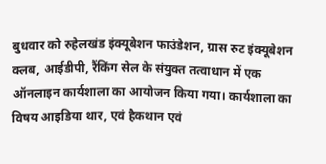बुधवार को रुहेलखंड इंक्यूबेशन फाउंडेशन, ग्रास रुट इंक्यूबेशन क्लब, आईडीपी, रैंकिंग सेल के संयुक्त तत्वाधान में एक ऑनलाइन कार्यशाला का आयोजन किया गया। कार्यशाला का विषय आइडिया थार, एवं हैकथान एवं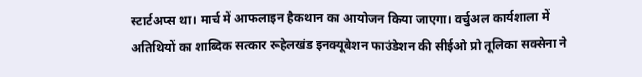स्टार्टअप्स था। मार्च में आफलाइन हैकथान का आयोजन किया जाएगा। वर्चुअल कार्यशाला में अतिथियों का शाब्दिक सत्कार रूहेलखंड इनक्यूबेशन फाउंडेशन की सीईओ प्रो तूलिका सक्सेना ने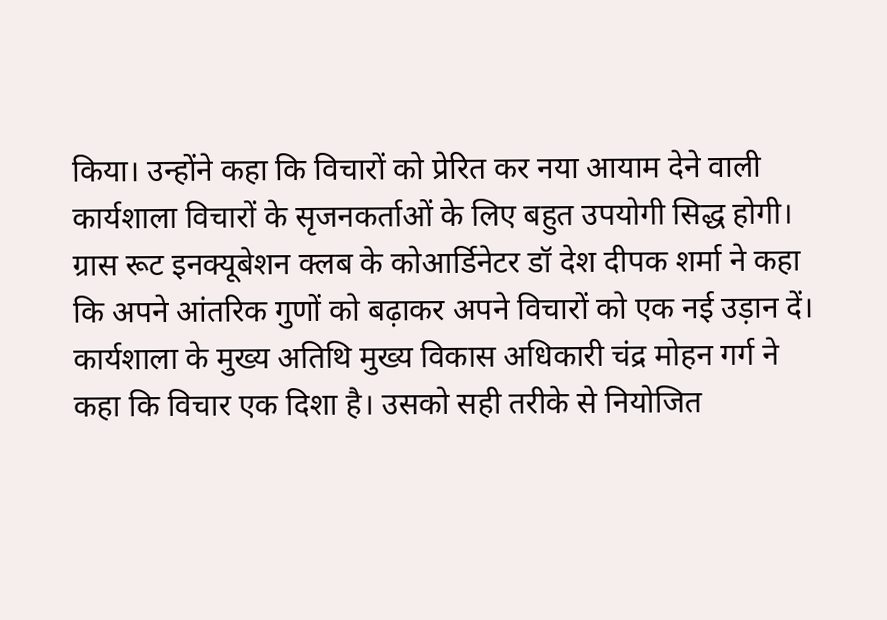किया। उन्होंने कहा कि विचारों को प्रेरित कर नया आयाम देने वाली कार्यशाला विचारों के सृजनकर्ताओं के लिए बहुत उपयोगी सिद्ध होगी।
ग्रास रूट इनक्यूबेशन क्लब के कोआर्डिनेटर डॉ देश दीपक शर्मा ने कहा कि अपने आंतरिक गुणों को बढ़ाकर अपने विचारों को एक नई उड़ान दें। कार्यशाला के मुख्य अतिथि मुख्य विकास अधिकारी चंद्र मोहन गर्ग ने कहा कि विचार एक दिशा है। उसको सही तरीके से नियोजित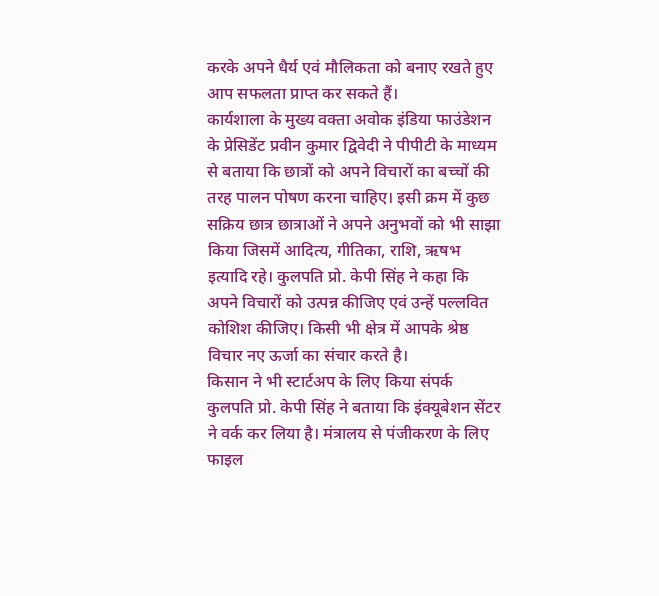करके अपने धैर्य एवं मौलिकता को बनाए रखते हुए आप सफलता प्राप्त कर सकते हैं।
कार्यशाला के मुख्य वक्ता अवोक इंडिया फाउंडेशन के प्रेसिडेंट प्रवीन कुमार द्विवेदी ने पीपीटी के माध्यम से बताया कि छात्रों को अपने विचारों का बच्चों की तरह पालन पोषण करना चाहिए। इसी क्रम में कुछ सक्रिय छात्र छात्राओं ने अपने अनुभवों को भी साझा किया जिसमें आदित्य, गीतिका, राशि, ऋषभ इत्यादि रहे। कुलपति प्रो. केपी सिंह ने कहा कि अपने विचारों को उत्पन्न कीजिए एवं उन्हें पल्लवित कोशिश कीजिए। किसी भी क्षेत्र में आपके श्रेष्ठ विचार नए ऊर्जा का संचार करते है।
किसान ने भी स्टार्टअप के लिए किया संपर्क
कुलपति प्रो. केपी सिंह ने बताया कि इंक्यूबेशन सेंटर ने वर्क कर लिया है। मंत्रालय से पंजीकरण के लिए फाइल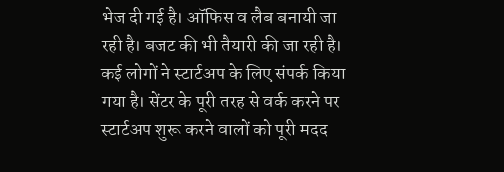भेज दी गई है। ऑफिस व लैब बनायी जा रही है। बजट की भी तैयारी की जा रही है। कई लोगों ने स्टार्टअप के लिए संपर्क किया गया है। सेंटर के पूरी तरह से वर्क करने पर स्टार्टअप शुरू करने वालों को पूरी मदद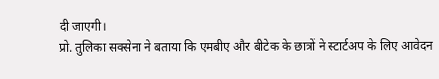दी जाएगी।
प्रो. तुलिका सक्सेना ने बताया कि एमबीए और बीटेक के छात्रों ने स्टार्टअप के लिए आवेदन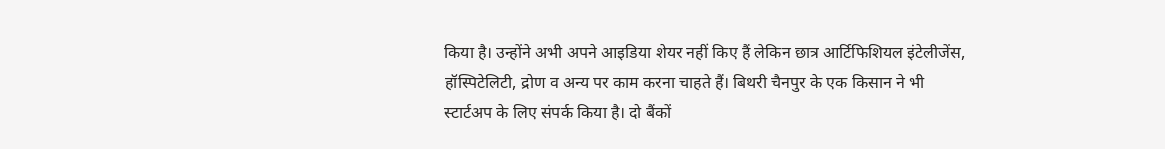किया है। उन्होंने अभी अपने आइडिया शेयर नहीं किए हैं लेकिन छात्र आर्टिफिशियल इंटेलीजेंस, हॉस्पिटेलिटी, द्रोण व अन्य पर काम करना चाहते हैं। बिथरी चैनपुर के एक किसान ने भी स्टार्टअप के लिए संपर्क किया है। दो बैंकों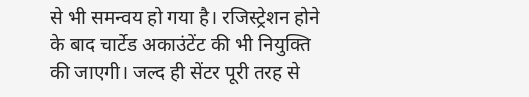से भी समन्वय हो गया है। रजिस्ट्रेशन होने के बाद चार्टेड अकाउंटेंट की भी नियुक्ति की जाएगी। जल्द ही सेंटर पूरी तरह से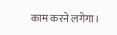काम करने लगेगा।